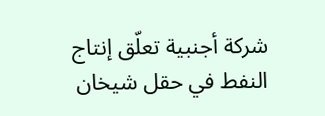شركة أجنبية تعلّق إنتاج النفط في حقل شيخان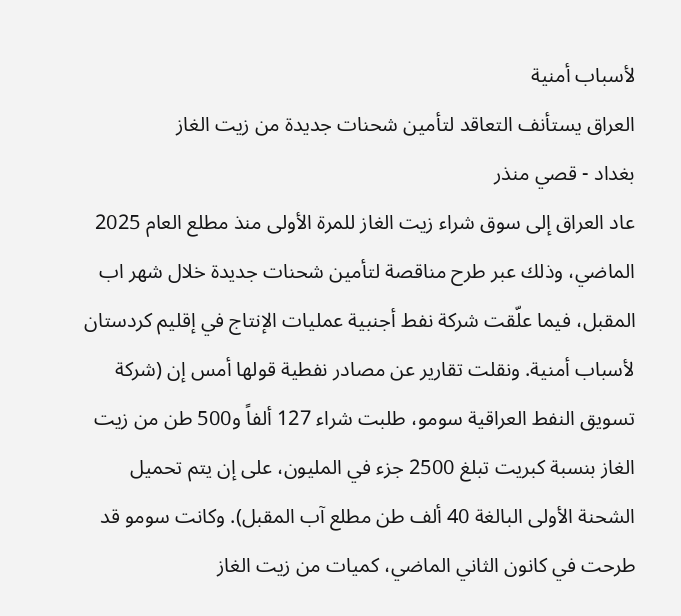لأسباب أمنية
العراق يستأنف التعاقد لتأمين شحنات جديدة من زيت الغاز
بغداد - قصي منذر
عاد العراق إلى سوق شراء زيت الغاز للمرة الأولى منذ مطلع العام 2025 الماضي، وذلك عبر طرح مناقصة لتأمين شحنات جديدة خلال شهر اب المقبل، فيما علّقت شركة نفط أجنبية عمليات الإنتاج في إقليم كردستان لأسباب أمنية. ونقلت تقارير عن مصادر نفطية قولها أمس إن (شركة تسويق النفط العراقية سومو، طلبت شراء 127 ألفاً و500 طن من زيت الغاز بنسبة كبريت تبلغ 2500 جزء في المليون، على إن يتم تحميل الشحنة الأولى البالغة 40 ألف طن مطلع آب المقبل). وكانت سومو قد طرحت في كانون الثاني الماضي، كميات من زيت الغاز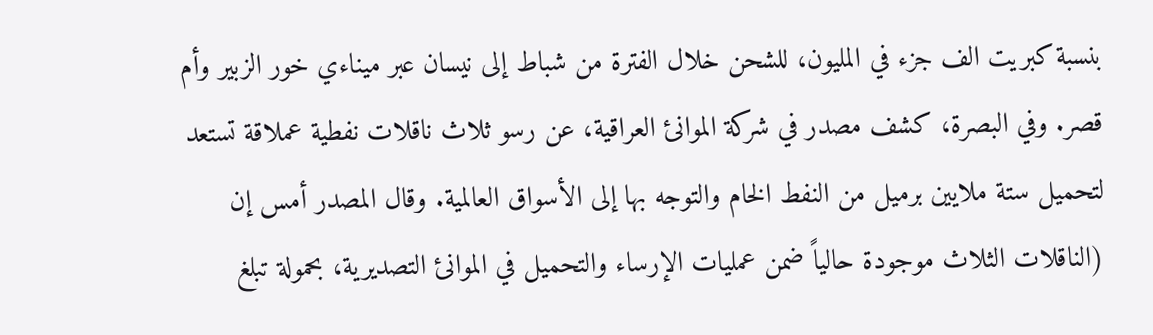بنسبة كبريت الف جزء في المليون، للشحن خلال الفترة من شباط إلى نيسان عبر ميناءي خور الزبير وأم قصر. وفي البصرة، كشف مصدر في شركة الموانئ العراقية، عن رسو ثلاث ناقلات نفطية عملاقة تستعد لتحميل ستة ملايين برميل من النفط الخام والتوجه بها إلى الأسواق العالمية. وقال المصدر أمس إن (الناقلات الثلاث موجودة حالياً ضمن عمليات الإرساء والتحميل في الموانئ التصديرية، بحمولة تبلغ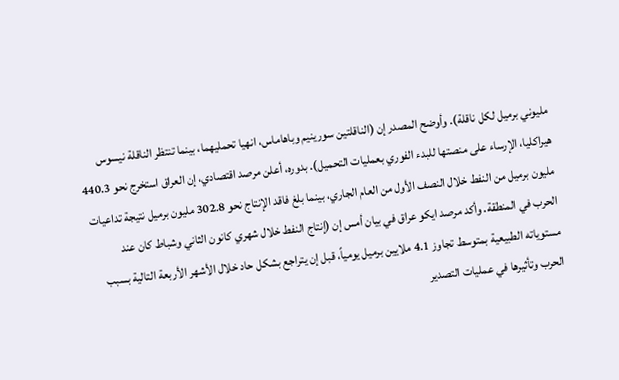مليوني برميل لكل ناقلة). وأوضح المصدر إن (الناقلتين سورينيم وباهاماس، انهيا تحمليهما، بينما تنتظر الناقلة نيسوس هيراكليا، الإرساء على منصتها للبدء الفوري بعمليات التحميل). بدوره، أعلن مرصد اقتصادي، إن العراق استخرج نحو 440.3 مليون برميل من النفط خلال النصف الأول من العام الجاري، بينما بلغ فاقد الإنتاج نحو 302.8 مليون برميل نتيجة تداعيات الحرب في المنطقة. وأكد مرصد ايكو عراق في بيان أمس إن (إنتاج النفط خلال شهري كانون الثاني وشباط كان عند مستوياته الطبيعية بمتوسط تجاوز 4.1 ملايين برميل يومياً، قبل إن يتراجع بشكل حاد خلال الأشهر الأربعة التالية بسبب الحرب وتأثيرها في عمليات التصدير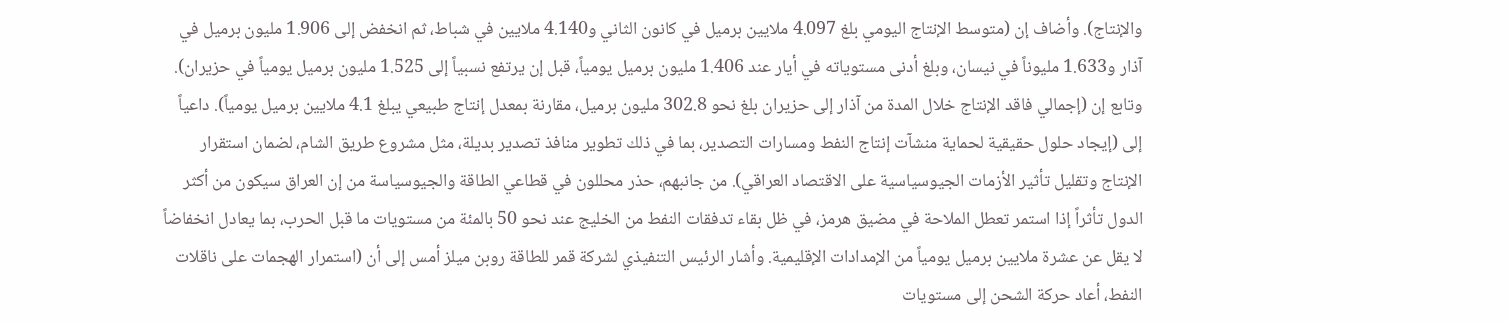والإنتاج). وأضاف إن (متوسط الإنتاج اليومي بلغ 4.097 ملايين برميل في كانون الثاني و4.140 ملايين في شباط، ثم انخفض إلى 1.906 مليون برميل في آذار و1.633 مليوناً في نيسان، وبلغ أدنى مستوياته في أيار عند 1.406 مليون برميل يومياً، قبل إن يرتفع نسبياً إلى 1.525 مليون برميل يومياً في حزيران). وتابع إن (إجمالي فاقد الإنتاج خلال المدة من آذار إلى حزيران بلغ نحو 302.8 مليون برميل، مقارنة بمعدل إنتاج طبيعي يبلغ 4.1 ملايين برميل يومياً). داعياً إلى (إيجاد حلول حقيقية لحماية منشآت إنتاج النفط ومسارات التصدير، بما في ذلك تطوير منافذ تصدير بديلة، مثل مشروع طريق الشام، لضمان استقرار الإنتاج وتقليل تأثير الأزمات الجيوسياسية على الاقتصاد العراقي). من جانبهم، حذر محللون في قطاعي الطاقة والجيوسياسة من إن العراق سيكون من أكثر الدول تأثراً إذا استمر تعطل الملاحة في مضيق هرمز، في ظل بقاء تدفقات النفط من الخليج عند نحو 50 بالمئة من مستويات ما قبل الحرب، بما يعادل انخفاضاً لا يقل عن عشرة ملايين برميل يومياً من الإمدادات الإقليمية. وأشار الرئيس التنفيذي لشركة قمر للطاقة روبن ميلز أمس إلى أن (استمرار الهجمات على ناقلات النفط، أعاد حركة الشحن إلى مستويات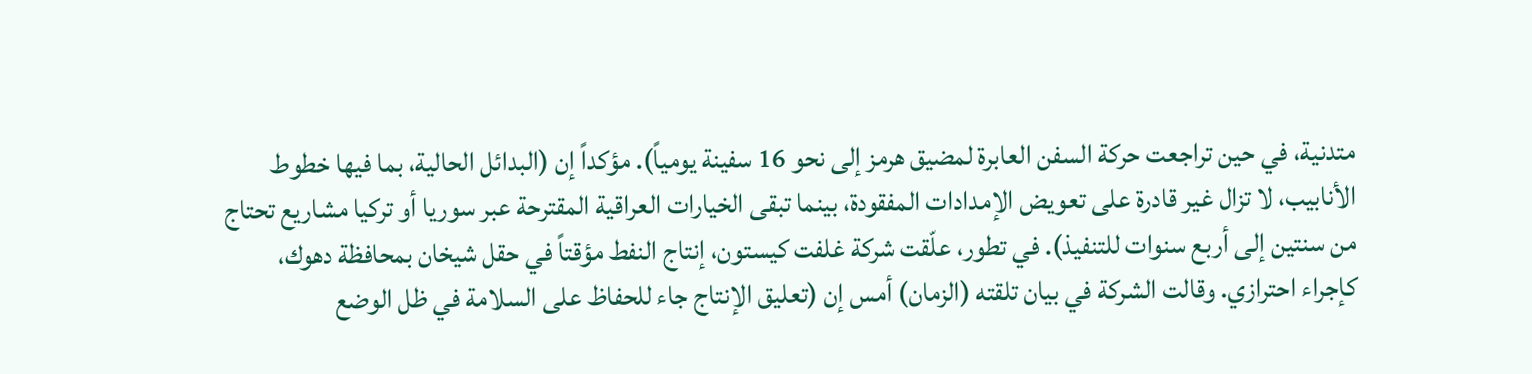متدنية، في حين تراجعت حركة السفن العابرة لمضيق هرمز إلى نحو 16 سفينة يومياً). مؤكداً إن (البدائل الحالية، بما فيها خطوط الأنابيب، لا تزال غير قادرة على تعويض الإمدادات المفقودة، بينما تبقى الخيارات العراقية المقترحة عبر سوريا أو تركيا مشاريع تحتاج من سنتين إلى أربع سنوات للتنفيذ). في تطور، علّقت شركة غلفت كيستون، إنتاج النفط مؤقتاً في حقل شيخان بمحافظة دهوك، كإجراء احترازي. وقالت الشركة في بيان تلقته (الزمان) أمس إن (تعليق الإنتاج جاء للحفاظ على السلامة في ظل الوضع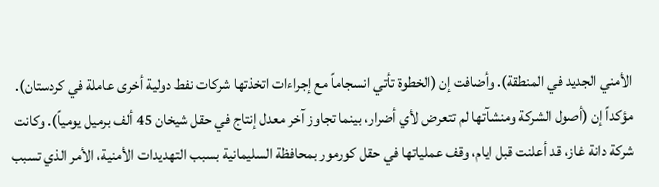الأمني الجديد في المنطقة). وأضافت إن (الخطوة تأتي انسجاماً مع إجراءات اتخذتها شركات نفط دولية أخرى عاملة في كردستان). مؤكداً إن (أصول الشركة ومنشآتها لم تتعرض لأي أضرار، بينما تجاوز آخر معدل إنتاج في حقل شيخان 45 ألف برميل يومياً). وكانت شركة دانة غاز، قد أعلنت قبل ايام، وقف عملياتها في حقل كورمور بمحافظة السليمانية بسبب التهديدات الأمنية، الأمر الذي تسبب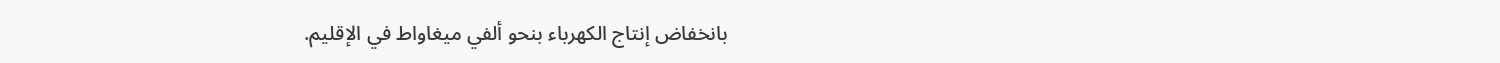بانخفاض إنتاج الكهرباء بنحو ألفي ميغاواط في الإقليم.